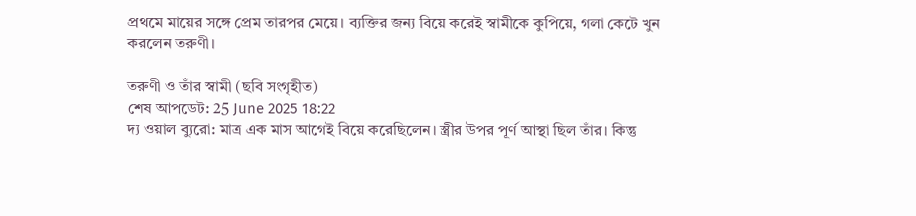প্রথমে মায়ের সঙ্গে প্রেম তারপর মেয়ে। ব্যক্তির জন্য বিয়ে করেই স্বামীকে কুপিয়ে, গলা কেটে খুন করলেন তরুণী।

তরুণী ও তাঁর স্বামী (ছবি সংগৃহীত)
শেষ আপডেট: 25 June 2025 18:22
দ্য ওয়াল ব্যুরো: মাত্র এক মাস আগেই বিয়ে করেছিলেন। স্ত্রীর উপর পূর্ণ আস্থা ছিল তাঁর। কিন্তু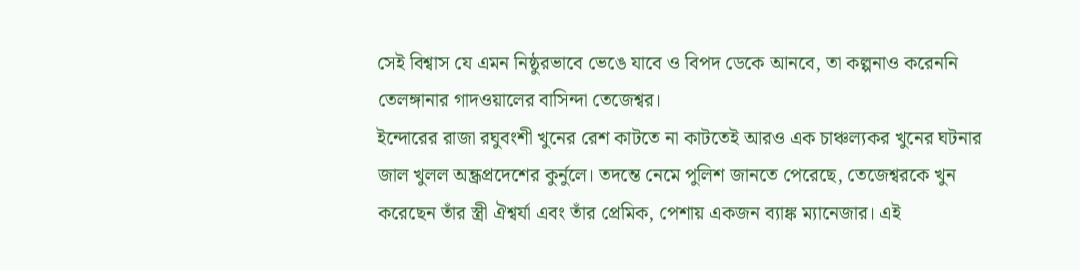সেই বিশ্বাস যে এমন নিষ্ঠুরভাবে ভেঙে যাবে ও বিপদ ডেকে আনবে, তা কল্পনাও করেননি তেলঙ্গানার গাদওয়ালের বাসিন্দা তেজেশ্বর।
ইন্দোরের রাজা রঘুবংশী খুনের রেশ কাটতে না কাটতেই আরও এক চাঞ্চল্যকর খুনের ঘটনার জাল খুলল অন্ধ্রপ্রদেশের কুর্নুলে। তদন্তে নেমে পুলিশ জানতে পেরেছে, তেজেশ্বরকে খুন করেছেন তাঁর স্ত্রী ঐশ্বর্যা এবং তাঁর প্রেমিক, পেশায় একজন ব্যাঙ্ক ম্যানেজার। এই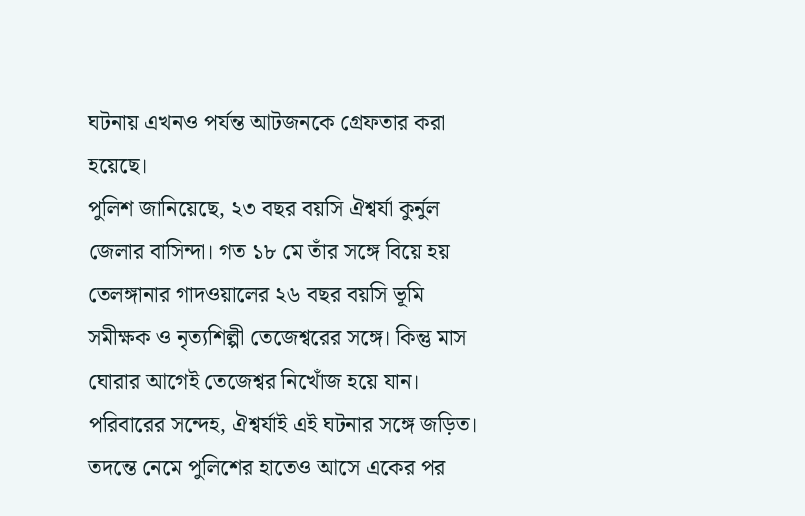ঘটনায় এখনও পর্যন্ত আটজনকে গ্রেফতার করা হয়েছে।
পুলিশ জানিয়েছে, ২৩ বছর বয়সি ঐশ্বর্যা কুর্নুল জেলার বাসিন্দা। গত ১৮ মে তাঁর সঙ্গে বিয়ে হয় তেলঙ্গানার গাদওয়ালের ২৬ বছর বয়সি ভূমি সমীক্ষক ও নৃত্যশিল্পী তেজেশ্বরের সঙ্গে। কিন্তু মাস ঘোরার আগেই তেজেশ্বর নিখোঁজ হয়ে যান। পরিবারের সন্দেহ, ঐশ্বর্যাই এই ঘটনার সঙ্গে জড়িত। তদন্তে নেমে পুলিশের হাতেও আসে একের পর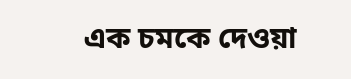এক চমকে দেওয়া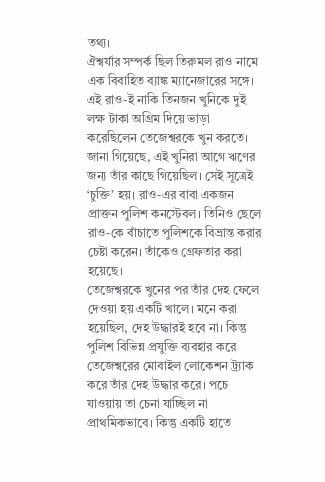তথ্য।
ঐশ্বর্যার সম্পর্ক ছিল তিরুমল রাও নামে এক বিবাহিত ব্যাঙ্ক ম্যানেজারের সঙ্গে। এই রাও-ই নাকি তিনজন খুনিকে দুই লক্ষ টাকা অগ্রিম দিয়ে ভাড়া করেছিলেন তেজেশ্বরকে খুন করতে। জানা গিয়েছে, এই খুনিরা আগে ঋণের জন্য তাঁর কাছে গিয়েছিল। সেই সূত্রেই ‘চুক্তি’ হয়। রাও-এর বাবা একজন প্রাক্তন পুলিশ কনস্টেবল। তিনিও ছেলে রাও-কে বাঁচাতে পুলিশকে বিভ্রান্ত করার চেষ্টা করেন। তাঁকেও গ্রেফতার করা হয়েছে।
তেজেশ্বরকে খুনের পর তাঁর দেহ ফেলে দেওয়া হয় একটি খালে। মনে করা হয়েছিল, দেহ উদ্ধারই হবে না। কিন্তু পুলিশ বিভিন্ন প্রযুক্তি ব্যবহার করে তেজেশ্বরের মোবাইল লোকেশন ট্র্যাক করে তাঁর দেহ উদ্ধার করে। পচে যাওয়ায় তা চেনা যাচ্ছিল না প্রাথমিকভাবে। কিন্তু একটি হাতে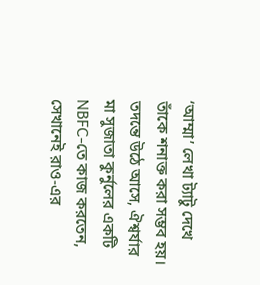‘আম্মা’ লেখা ট্যাটু দেখে তাঁকে শনাক্ত করা সম্ভব হয়।
তদন্তে উঠে আসে, ঐশ্বর্যার মা সুজাতা কুর্নুলের একটি NBFC-তে কাজ করতেন, সেখানেই রাও-এর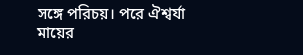সঙ্গে পরিচয়। পরে ঐশ্বর্যা মায়ের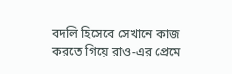বদলি হিসেবে সেখানে কাজ করতে গিয়ে রাও-এর প্রেমে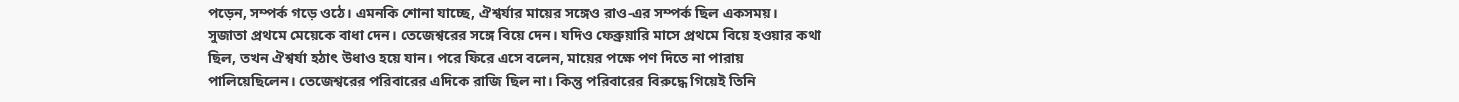পড়েন, সম্পর্ক গড়ে ওঠে। এমনকি শোনা যাচ্ছে, ঐশ্বর্যার মায়ের সঙ্গেও রাও-এর সম্পর্ক ছিল একসময়।
সুজাতা প্রথমে মেয়েকে বাধা দেন। তেজেশ্বরের সঙ্গে বিয়ে দেন। যদিও ফেব্রুয়ারি মাসে প্রথমে বিয়ে হওয়ার কথা ছিল, তখন ঐশ্বর্যা হঠাৎ উধাও হয়ে যান। পরে ফিরে এসে বলেন, মায়ের পক্ষে পণ দিতে না পারায় পালিয়েছিলেন। তেজেশ্বরের পরিবারের এদিকে রাজি ছিল না। কিন্তু পরিবারের বিরুদ্ধে গিয়েই তিনি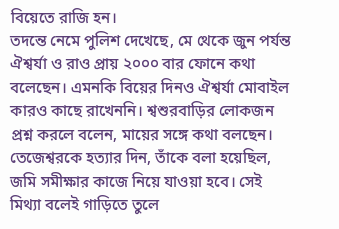বিয়েতে রাজি হন।
তদন্তে নেমে পুলিশ দেখেছে, মে থেকে জুন পর্যন্ত ঐশ্বর্যা ও রাও প্রায় ২০০০ বার ফোনে কথা বলেছেন। এমনকি বিয়ের দিনও ঐশ্বর্যা মোবাইল কারও কাছে রাখেননি। শ্বশুরবাড়ির লোকজন প্রশ্ন করলে বলেন, মায়ের সঙ্গে কথা বলছেন।
তেজেশ্বরকে হত্যার দিন, তাঁকে বলা হয়েছিল, জমি সমীক্ষার কাজে নিয়ে যাওয়া হবে। সেই মিথ্যা বলেই গাড়িতে তুলে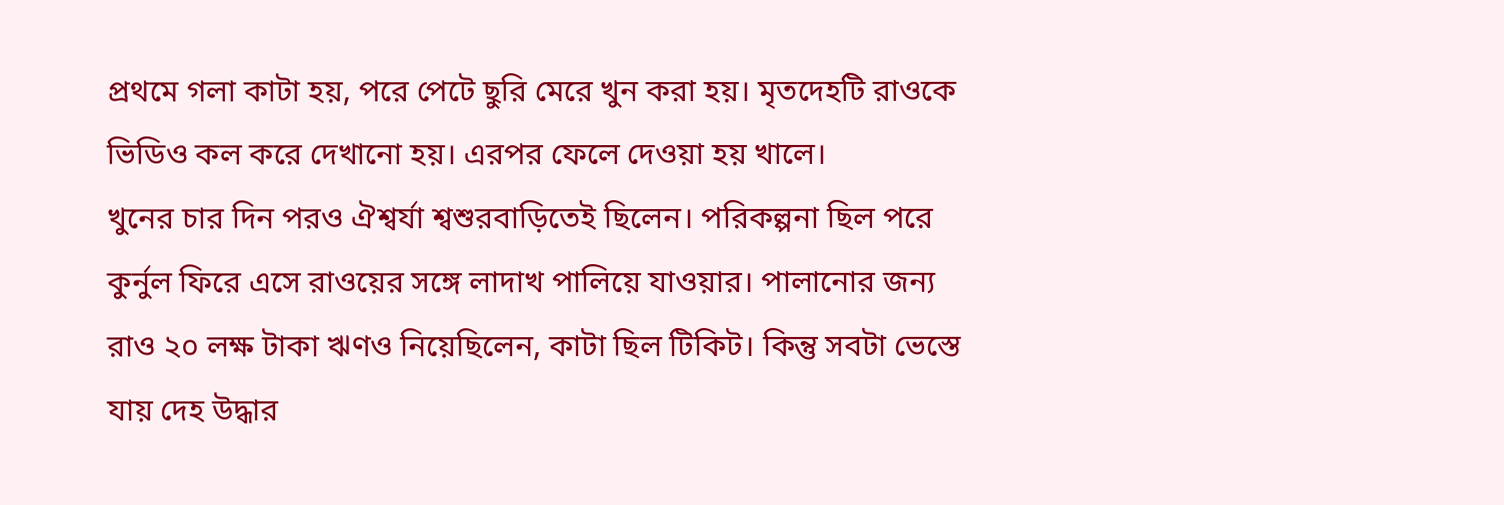প্রথমে গলা কাটা হয়, পরে পেটে ছুরি মেরে খুন করা হয়। মৃতদেহটি রাওকে ভিডিও কল করে দেখানো হয়। এরপর ফেলে দেওয়া হয় খালে।
খুনের চার দিন পরও ঐশ্বর্যা শ্বশুরবাড়িতেই ছিলেন। পরিকল্পনা ছিল পরে কুর্নুল ফিরে এসে রাওয়ের সঙ্গে লাদাখ পালিয়ে যাওয়ার। পালানোর জন্য রাও ২০ লক্ষ টাকা ঋণও নিয়েছিলেন, কাটা ছিল টিকিট। কিন্তু সবটা ভেস্তে যায় দেহ উদ্ধার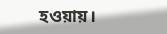হওয়ায়।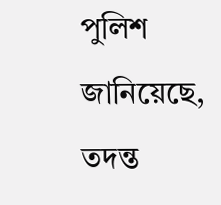পুলিশ জানিয়েছে, তদন্ত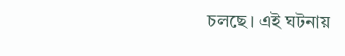চলছে। এই ঘটনায়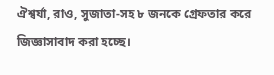ঐশ্বর্যা, রাও, সুজাতা-সহ ৮ জনকে গ্রেফতার করে জিজ্ঞাসাবাদ করা হচ্ছে।